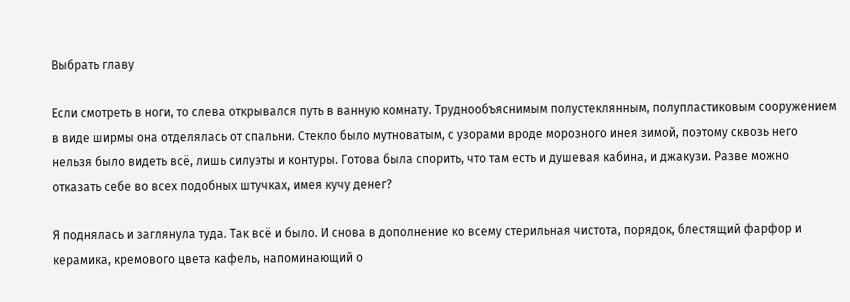Выбрать главу

Если смотреть в ноги, то слева открывался путь в ванную комнату. Труднообъяснимым полустеклянным, полупластиковым сооружением в виде ширмы она отделялась от спальни. Стекло было мутноватым, с узорами вроде морозного инея зимой, поэтому сквозь него нельзя было видеть всё, лишь силуэты и контуры. Готова была спорить, что там есть и душевая кабина, и джакузи. Разве можно отказать себе во всех подобных штучках, имея кучу денег?

Я поднялась и заглянула туда. Так всё и было. И снова в дополнение ко всему стерильная чистота, порядок, блестящий фарфор и керамика, кремового цвета кафель, напоминающий о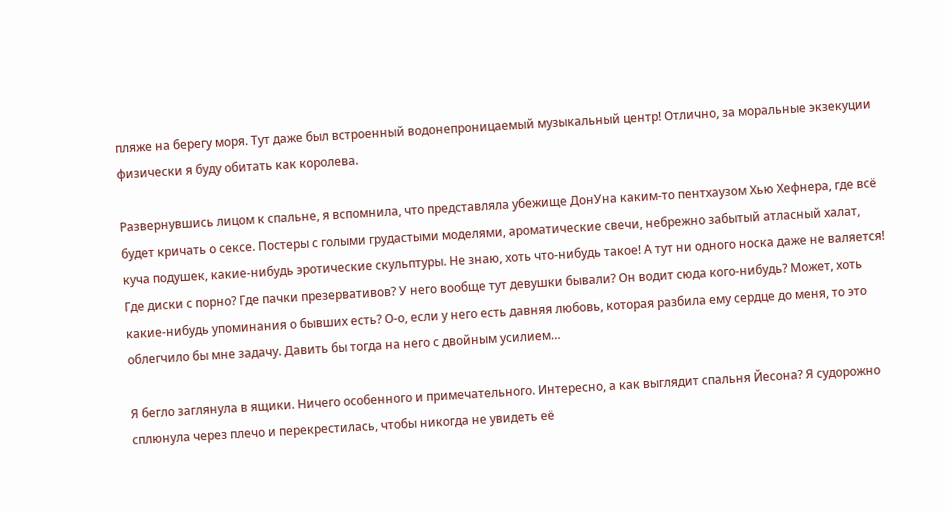пляже на берегу моря. Тут даже был встроенный водонепроницаемый музыкальный центр! Отлично, за моральные экзекуции физически я буду обитать как королева.

Развернувшись лицом к спальне, я вспомнила, что представляла убежище ДонУна каким-то пентхаузом Хью Хефнера, где всё будет кричать о сексе. Постеры с голыми грудастыми моделями, ароматические свечи, небрежно забытый атласный халат, куча подушек, какие-нибудь эротические скульптуры. Не знаю, хоть что-нибудь такое! А тут ни одного носка даже не валяется! Где диски с порно? Где пачки презервативов? У него вообще тут девушки бывали? Он водит сюда кого-нибудь? Может, хоть какие-нибудь упоминания о бывших есть? О-о, если у него есть давняя любовь, которая разбила ему сердце до меня, то это облегчило бы мне задачу. Давить бы тогда на него с двойным усилием…

Я бегло заглянула в ящики. Ничего особенного и примечательного. Интересно, а как выглядит спальня Йесона? Я судорожно сплюнула через плечо и перекрестилась, чтобы никогда не увидеть её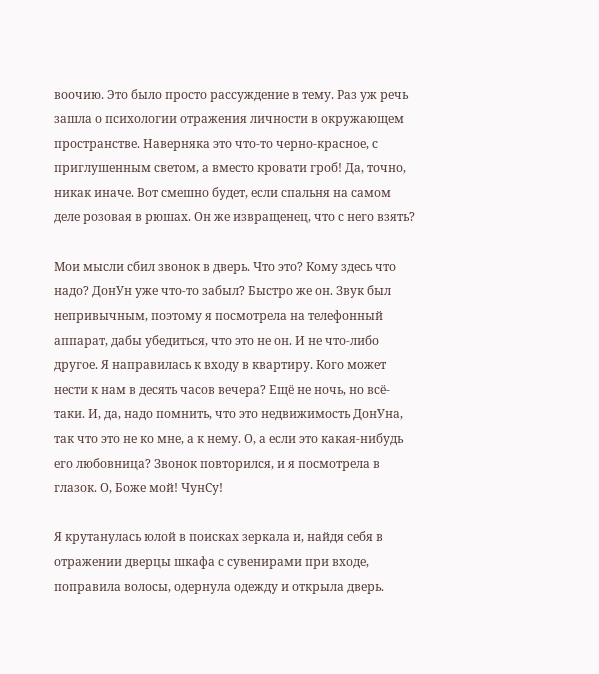воочию. Это было просто рассуждение в тему. Раз уж речь зашла о психологии отражения личности в окружающем пространстве. Наверняка это что-то черно-красное, с приглушенным светом, а вместо кровати гроб! Да, точно, никак иначе. Вот смешно будет, если спальня на самом деле розовая в рюшах. Он же извращенец, что с него взять?

Мои мысли сбил звонок в дверь. Что это? Кому здесь что надо? ДонУн уже что-то забыл? Быстро же он. Звук был непривычным, поэтому я посмотрела на телефонный аппарат, дабы убедиться, что это не он. И не что-либо другое. Я направилась к входу в квартиру. Кого может нести к нам в десять часов вечера? Ещё не ночь, но всё-таки. И, да, надо помнить, что это недвижимость ДонУна, так что это не ко мне, а к нему. О, а если это какая-нибудь его любовница? Звонок повторился, и я посмотрела в глазок. О, Боже мой! ЧунСу!

Я крутанулась юлой в поисках зеркала и, найдя себя в отражении дверцы шкафа с сувенирами при входе, поправила волосы, одернула одежду и открыла дверь.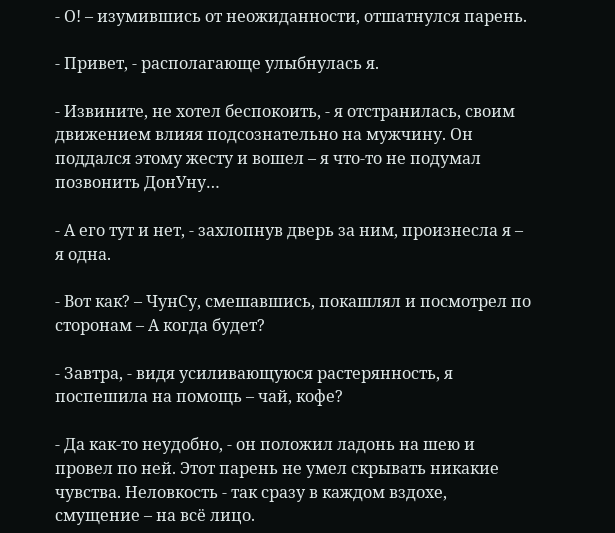- О! – изумившись от неожиданности, отшатнулся парень.

- Привет, - располагающе улыбнулась я.

- Извините, не хотел беспокоить, - я отстранилась, своим движением влияя подсознательно на мужчину. Он поддался этому жесту и вошел – я что-то не подумал позвонить ДонУну…

- А его тут и нет, - захлопнув дверь за ним, произнесла я – я одна.

- Вот как? – ЧунСу, смешавшись, покашлял и посмотрел по сторонам – А когда будет?

- Завтра, - видя усиливающуюся растерянность, я поспешила на помощь – чай, кофе?

- Да как-то неудобно, - он положил ладонь на шею и провел по ней. Этот парень не умел скрывать никакие чувства. Неловкость - так сразу в каждом вздохе, смущение – на всё лицо.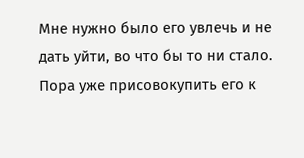Мне нужно было его увлечь и не дать уйти, во что бы то ни стало. Пора уже присовокупить его к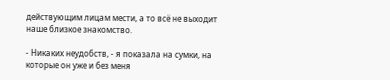действующим лицам мести, а то всё не выходит наше близкое знакомство.

- Никаких неудобств, - я показала на сумки, на которые он уже и без меня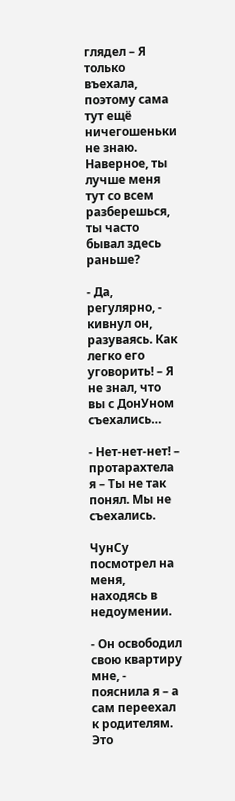глядел – Я только въехала, поэтому сама тут ещё ничегошеньки не знаю. Наверное, ты лучше меня тут со всем разберешься, ты часто бывал здесь раньше?

- Да, регулярно, - кивнул он, разуваясь. Как легко его уговорить! – Я не знал, что вы с ДонУном съехались…

- Нет-нет-нет! – протарахтела я – Ты не так понял. Мы не съехались.

ЧунСу посмотрел на меня, находясь в недоумении.

- Он освободил свою квартиру мне, - пояснила я – а сам переехал к родителям. Это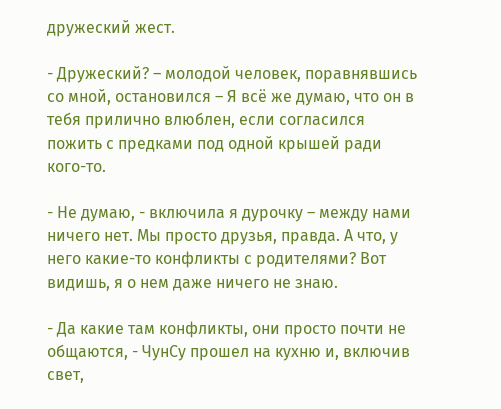дружеский жест.

- Дружеский? – молодой человек, поравнявшись со мной, остановился – Я всё же думаю, что он в тебя прилично влюблен, если согласился пожить с предками под одной крышей ради кого-то.

- Не думаю, - включила я дурочку – между нами ничего нет. Мы просто друзья, правда. А что, у него какие-то конфликты с родителями? Вот видишь, я о нем даже ничего не знаю.

- Да какие там конфликты, они просто почти не общаются, - ЧунСу прошел на кухню и, включив свет,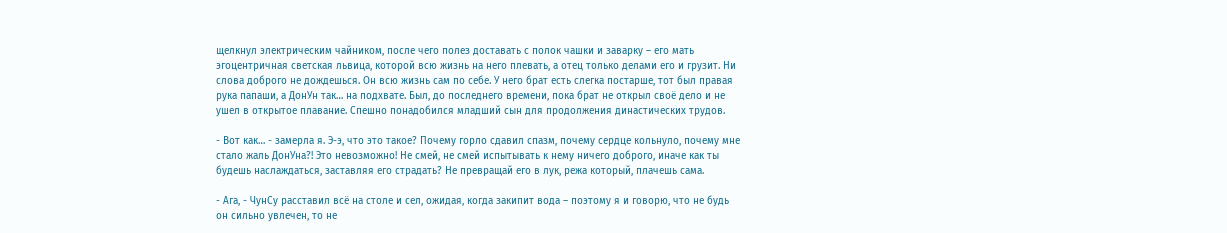щелкнул электрическим чайником, после чего полез доставать с полок чашки и заварку – его мать эгоцентричная светская львица, которой всю жизнь на него плевать, а отец только делами его и грузит. Ни слова доброго не дождешься. Он всю жизнь сам по себе. У него брат есть слегка постарше, тот был правая рука папаши, а ДонУн так… на подхвате. Был, до последнего времени, пока брат не открыл своё дело и не ушел в открытое плавание. Спешно понадобился младший сын для продолжения династических трудов.

- Вот как… - замерла я. Э-э, что это такое? Почему горло сдавил спазм, почему сердце кольнуло, почему мне стало жаль ДонУна?! Это невозможно! Не смей, не смей испытывать к нему ничего доброго, иначе как ты будешь наслаждаться, заставляя его страдать? Не превращай его в лук, режа который, плачешь сама.

- Ага, - ЧунСу расставил всё на столе и сел, ожидая, когда закипит вода – поэтому я и говорю, что не будь он сильно увлечен, то не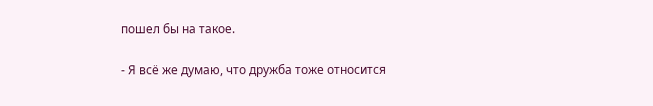пошел бы на такое.

- Я всё же думаю, что дружба тоже относится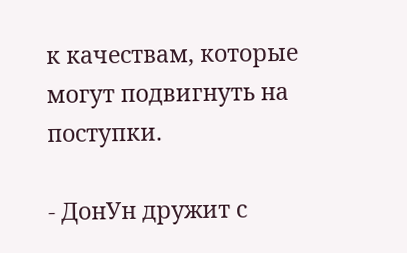к качествам, которые могут подвигнуть на поступки.

- ДонУн дружит с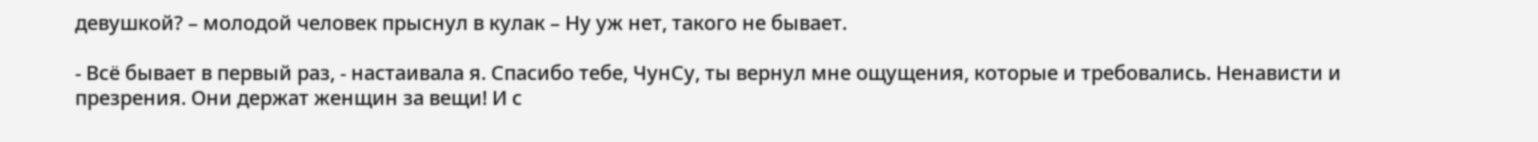девушкой? – молодой человек прыснул в кулак – Ну уж нет, такого не бывает.

- Всё бывает в первый раз, - настаивала я. Спасибо тебе, ЧунСу, ты вернул мне ощущения, которые и требовались. Ненависти и презрения. Они держат женщин за вещи! И с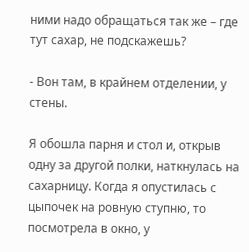ними надо обращаться так же – где тут сахар, не подскажешь?

- Вон там, в крайнем отделении, у стены.

Я обошла парня и стол и, открыв одну за другой полки, наткнулась на сахарницу. Когда я опустилась с цыпочек на ровную ступню, то посмотрела в окно, у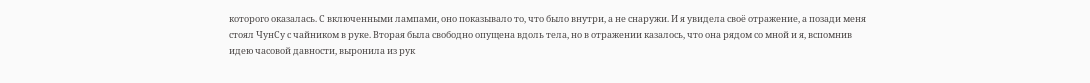которого оказалась. С включенными лампами, оно показывало то, что было внутри, а не снаружи. И я увидела своё отражение, а позади меня стоял ЧунСу с чайником в руке. Вторая была свободно опущена вдоль тела, но в отражении казалось, что она рядом со мной и я, вспомнив идею часовой давности, выронила из рук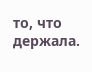то, что держала.